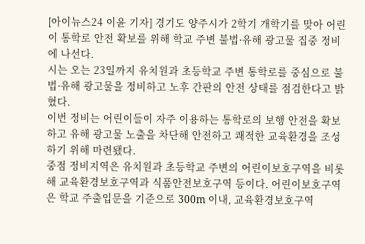[아이뉴스24 이윤 기자] 경기도 양주시가 2학기 개학기를 맞아 어린이 통학로 안전 확보를 위해 학교 주변 불법·유해 광고물 집중 정비에 나선다.
시는 오는 23일까지 유치원과 초등학교 주변 통학로를 중심으로 불법·유해 광고물을 정비하고 노후 간판의 안전 상태를 점검한다고 밝혔다.
이번 정비는 어린이들이 자주 이용하는 통학로의 보행 안전을 확보하고 유해 광고물 노출을 차단해 안전하고 쾌적한 교육환경을 조성하기 위해 마련됐다.
중점 정비지역은 유치원과 초등학교 주변의 어린이보호구역을 비롯해 교육환경보호구역과 식품안전보호구역 등이다. 어린이보호구역은 학교 주출입문을 기준으로 300m 이내, 교육환경보호구역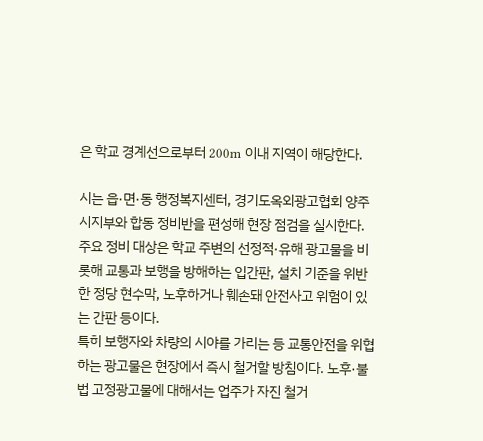은 학교 경계선으로부터 200m 이내 지역이 해당한다.

시는 읍·면·동 행정복지센터, 경기도옥외광고협회 양주시지부와 합동 정비반을 편성해 현장 점검을 실시한다.
주요 정비 대상은 학교 주변의 선정적·유해 광고물을 비롯해 교통과 보행을 방해하는 입간판, 설치 기준을 위반한 정당 현수막, 노후하거나 훼손돼 안전사고 위험이 있는 간판 등이다.
특히 보행자와 차량의 시야를 가리는 등 교통안전을 위협하는 광고물은 현장에서 즉시 철거할 방침이다. 노후·불법 고정광고물에 대해서는 업주가 자진 철거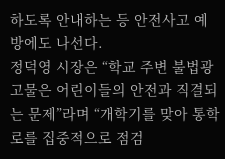하도록 안내하는 등 안전사고 예방에도 나선다.
정덕영 시장은 “학교 주변 불법광고물은 어린이들의 안전과 직결되는 문제”라며 “개학기를 맞아 통학로를 집중적으로 점검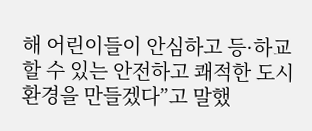해 어린이들이 안심하고 등·하교할 수 있는 안전하고 쾌적한 도시환경을 만들겠다”고 말했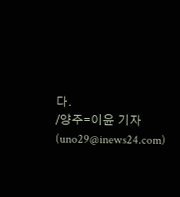다.
/양주=이윤 기자(uno29@inews24.com)